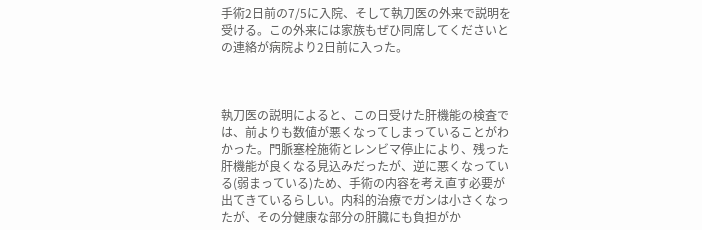手術2日前の7/5に入院、そして執刀医の外来で説明を受ける。この外来には家族もぜひ同席してくださいとの連絡が病院より2日前に入った。



執刀医の説明によると、この日受けた肝機能の検査では、前よりも数値が悪くなってしまっていることがわかった。門脈塞栓施術とレンビマ停止により、残った肝機能が良くなる見込みだったが、逆に悪くなっている(弱まっている)ため、手術の内容を考え直す必要が出てきているらしい。内科的治療でガンは小さくなったが、その分健康な部分の肝臓にも負担がか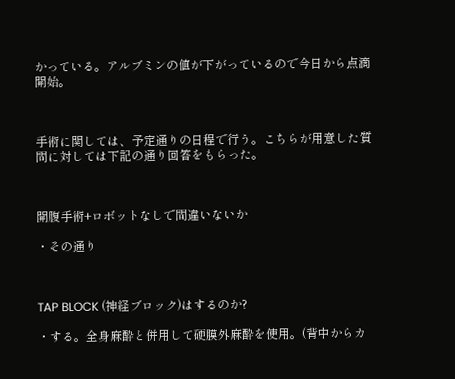かっている。アルブミンの値が下がっているので今日から点滴開始。



手術に関しては、予定通りの日程で行う。こちらが用意した質問に対しては下記の通り回答をもらった。



開腹手術+ロボットなしで間違いないか

・その通り



TAP BLOCK (神経ブロック)はするのか?

・する。全身麻酔と併用して硬膜外麻酔を使用。(背中からカ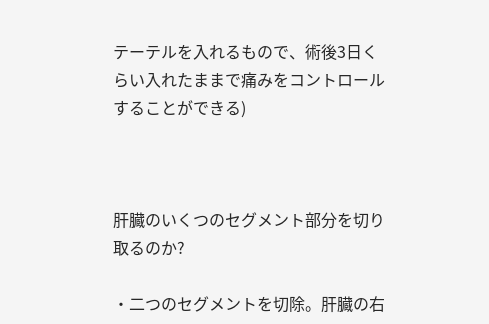テーテルを入れるもので、術後3日くらい入れたままで痛みをコントロールすることができる)



肝臓のいくつのセグメント部分を切り取るのか?

・二つのセグメントを切除。肝臓の右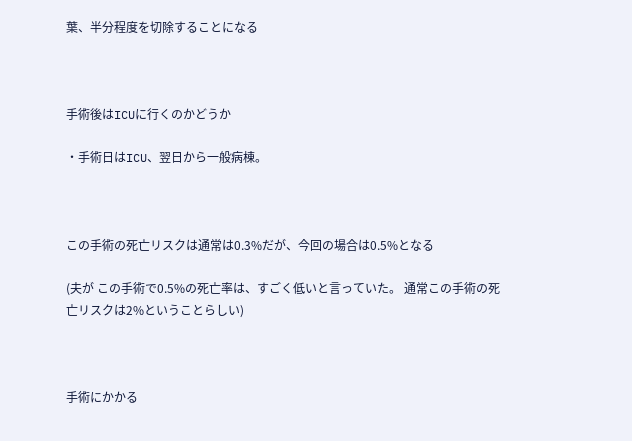葉、半分程度を切除することになる



手術後はICUに行くのかどうか

・手術日はICU、翌日から一般病棟。



この手術の死亡リスクは通常は0.3%だが、今回の場合は0.5%となる

(夫が この手術で0.5%の死亡率は、すごく低いと言っていた。 通常この手術の死亡リスクは2%ということらしい)



手術にかかる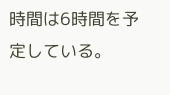時間は6時間を予定している。